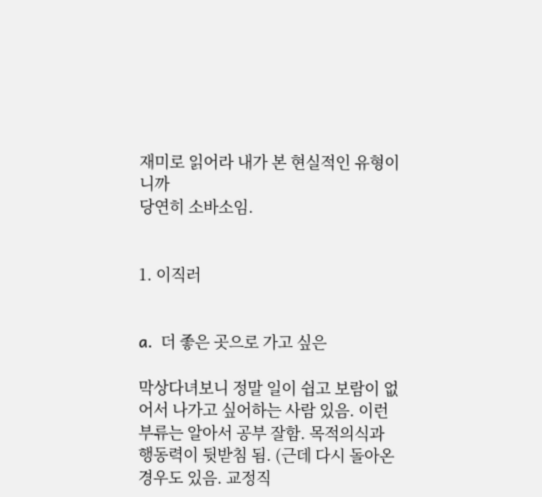재미로 읽어라 내가 본 현실적인 유형이니까
당연히 소바소임.


1. 이직러


a.  더 좋은 곳으로 가고 싶은

막상다녀보니 정말 일이 쉽고 보람이 없어서 나가고 싶어하는 사람 있음. 이런부류는 알아서 공부 잘함. 목적의식과 행동력이 뒷받침 됨. (근데 다시 돌아온 경우도 있음. 교정직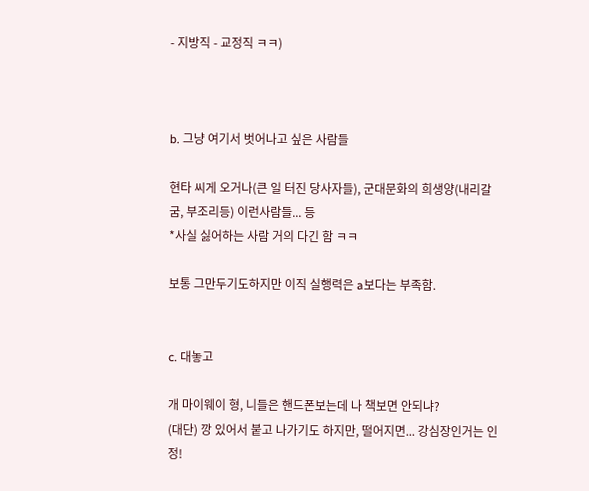- 지방직 - 교정직 ㅋㅋ)



b. 그냥 여기서 벗어나고 싶은 사람들

현타 씨게 오거나(큰 일 터진 당사자들), 군대문화의 희생양(내리갈굼, 부조리등) 이런사람들... 등
*사실 싫어하는 사람 거의 다긴 함 ㅋㅋ

보통 그만두기도하지만 이직 실행력은 a보다는 부족함.


c. 대놓고

개 마이웨이 형, 니들은 핸드폰보는데 나 책보면 안되냐?
(대단) 깡 있어서 붙고 나가기도 하지만, 떨어지면... 강심장인거는 인정!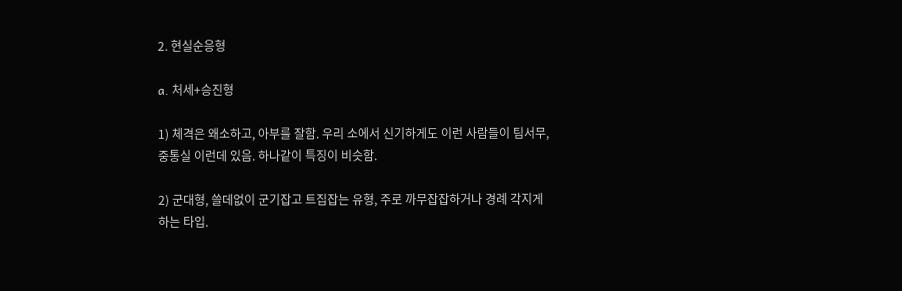2. 현실순응형

a. 처세+승진형

1) 체격은 왜소하고, 아부를 잘함. 우리 소에서 신기하게도 이런 사람들이 팀서무, 중통실 이런데 있음. 하나같이 특징이 비슷함.

2) 군대형, 쓸데없이 군기잡고 트집잡는 유형, 주로 까무잡잡하거나 경례 각지게 하는 타입.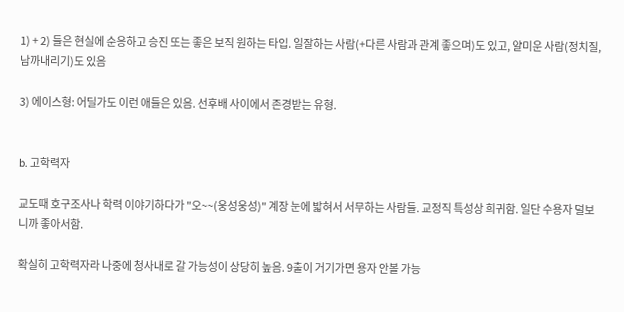1) + 2) 들은 현실에 순응하고 승진 또는 좋은 보직 원하는 타입. 일잘하는 사람(+다른 사람과 관계 좋으며)도 있고, 얄미운 사람(정치질, 남까내리기)도 있음

3) 에이스형: 어딜가도 이런 애들은 있음. 선후배 사이에서 존경받는 유형.


b. 고학력자

교도때 호구조사나 학력 이야기하다가 "오~~(웅성웅성)" 계장 눈에 밟혀서 서무하는 사람들. 교정직 특성상 희귀함. 일단 수용자 덜보니까 좋아서함.

확실히 고학력자라 나중에 청사내로 갈 가능성이 상당히 높음. 9출이 거기가면 용자 안볼 가능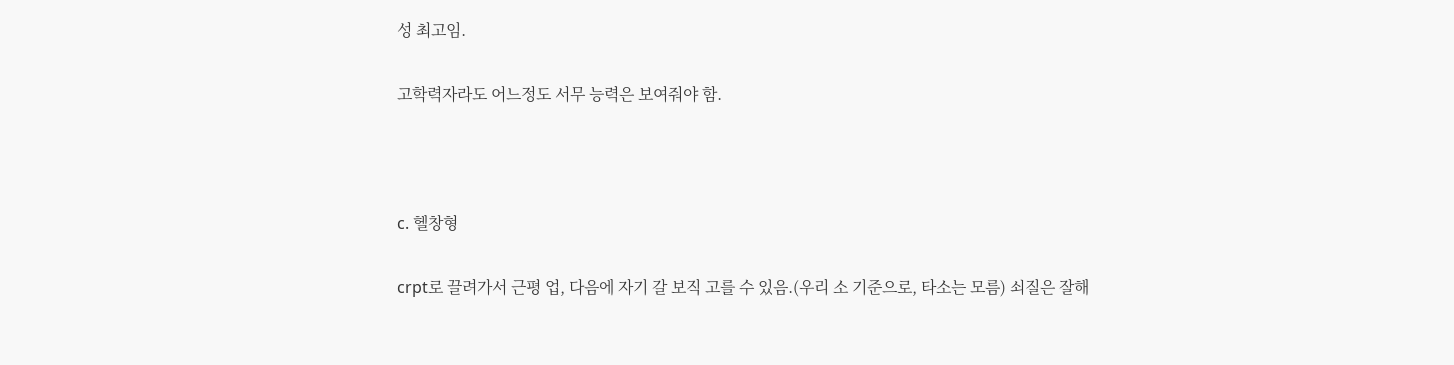성 최고임.

고학력자라도 어느정도 서무 능력은 보여줘야 함.



c. 헬창형

crpt로 끌려가서 근평 업, 다음에 자기 갈 보직 고를 수 있음.(우리 소 기준으로, 타소는 모름) 쇠질은 잘해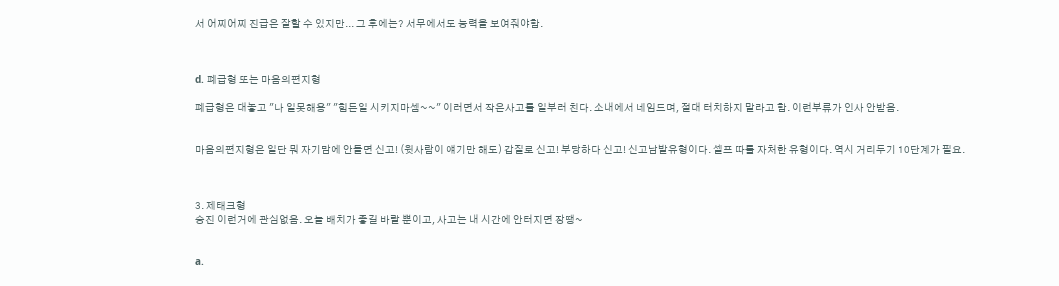서 어찌어찌 진급은 잘할 수 있지만... 그 후에는? 서무에서도 능력을 보여줘야함.



d. 폐급형 또는 마음의편지형

폐급형은 대놓고 "나 일못해용" "힘든일 시키지마셈~~" 이러면서 작은사고를 일부러 친다. 소내에서 네임드며, 절대 터치하지 말라고 함. 이런부류가 인사 안받음.


마음의편지형은 일단 뭐 자기맘에 안들면 신고! (윗사람이 얘기만 해도) 갑질로 신고! 부당하다 신고! 신고남발유형이다. 셀프 따를 자처한 유형이다. 역시 거리두기 10단계가 필요.



3. 제태크형
승진 이런거에 관심없음. 오늘 배치가 좋길 바랄 뿐이고, 사고는 내 시간에 안터지면 장땡~


a.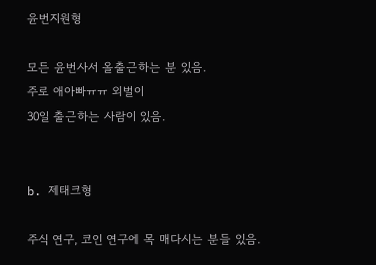윤번지원형

모든 윤번사서 올출근하는 분 있음.
주로 애아빠ㅠㅠ 외벌이
30일 출근하는 사람이 있음.


b. 제태크형

주식 연구, 코인 연구에 목 매다시는 분들 있음.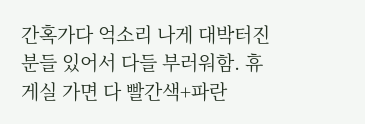간혹가다 억소리 나게 대박터진 분들 있어서 다들 부러워함. 휴게실 가면 다 빨간색+파란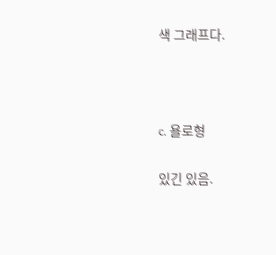색 그래프다.



c. 욜로형

있긴 있음.